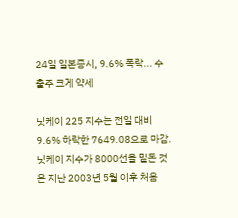24일 일본증시, 9.6% 폭락... 수출주 크게 약세

닛케이 225 지수는 전일 대비 9.6% 하락한 7649.08으로 마감.
닛케이 지수가 8000선을 밑돈 것은 지난 2003년 5월 이후 처음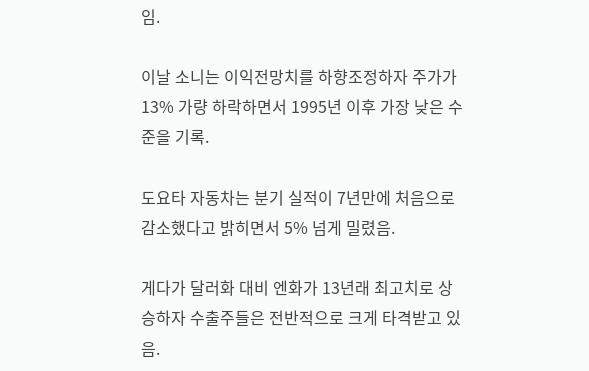임.

이날 소니는 이익전망치를 하향조정하자 주가가 13% 가량 하락하면서 1995년 이후 가장 낮은 수준을 기록.

도요타 자동차는 분기 실적이 7년만에 처음으로 감소했다고 밝히면서 5% 넘게 밀렸음.

게다가 달러화 대비 엔화가 13년래 최고치로 상승하자 수출주들은 전반적으로 크게 타격받고 있음.